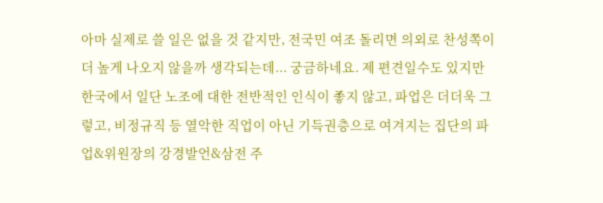아마 실제로 쓸 일은 없을 것 같지만, 전국민 여조 돌리면 의외로 찬성쪽이 더 높게 나오지 않을까 생각되는데... 궁금하네요. 제 편견일수도 있지만 한국에서 일단 노조에 대한 전반적인 인식이 좋지 않고, 파업은 더더욱 그렇고, 비정규직 등 열악한 직업이 아닌 기득권층으로 여겨지는 집단의 파업&위원장의 강경발언&삼전 주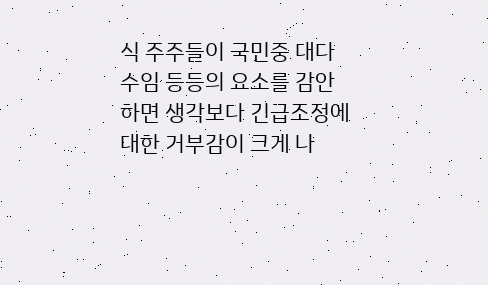식 주주들이 국민중 대다수임 등등의 요소를 감안하면 생각보다 긴급조정에 대한 거부감이 크게 나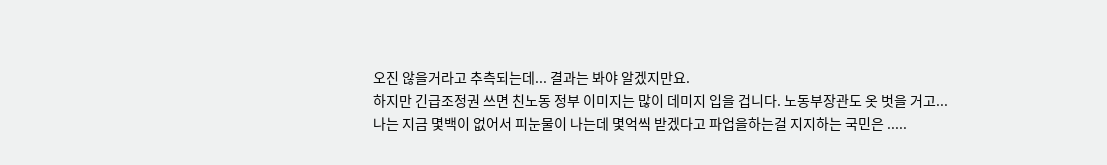오진 않을거라고 추측되는데... 결과는 봐야 알겠지만요.
하지만 긴급조정권 쓰면 친노동 정부 이미지는 많이 데미지 입을 겁니다. 노동부장관도 옷 벗을 거고...
나는 지금 몇백이 없어서 피눈물이 나는데 몇억씩 받겠다고 파업을하는걸 지지하는 국민은 .....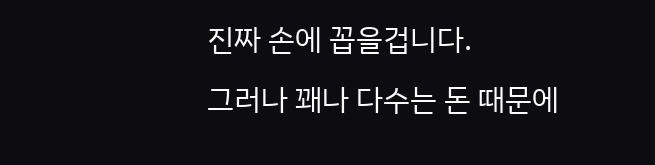진짜 손에 꼽을겁니다.
그러나 꽤나 다수는 돈 때문에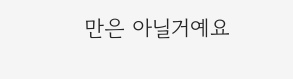만은 아닐거예요